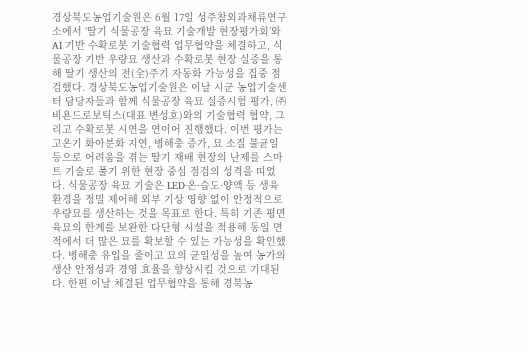경상북도농업기술원은 6월 17일 성주참외과채류연구소에서 ‘딸기 식물공장 육묘 기술개발 현장평가회’와 AI 기반 수확로봇 기술협력 업무협약을 체결하고, 식물공장 기반 우량묘 생산과 수확로봇 현장 실증을 통해 딸기 생산의 전(全)주기 자동화 가능성을 집중 점검했다. 경상북도농업기술원은 이날 시군 농업기술센터 담당자들과 함께 식물공장 육묘 실증시험 평가, ㈜비욘드로보틱스(대표 변성호)와의 기술협력 협약, 그리고 수확로봇 시연을 연이어 진행했다. 이번 평가는 고온기 화아분화 지연, 병해충 증가, 묘 소질 불균일 등으로 어려움을 겪는 딸기 재배 현장의 난제를 스마트 기술로 풀기 위한 현장 중심 점검의 성격을 띠었다. 식물공장 육묘 기술은 LED·온·습도·양액 등 생육환경을 정밀 제어해 외부 기상 영향 없이 안정적으로 우량묘를 생산하는 것을 목표로 한다. 특히 기존 평면 육묘의 한계를 보완한 다단형 시설을 적용해 동일 면적에서 더 많은 묘를 확보할 수 있는 가능성을 확인했다. 병해충 유입을 줄이고 묘의 균일성을 높여 농가의 생산 안정성과 경영 효율을 향상시킬 것으로 기대된다. 한편 이날 체결된 업무협약을 통해 경북농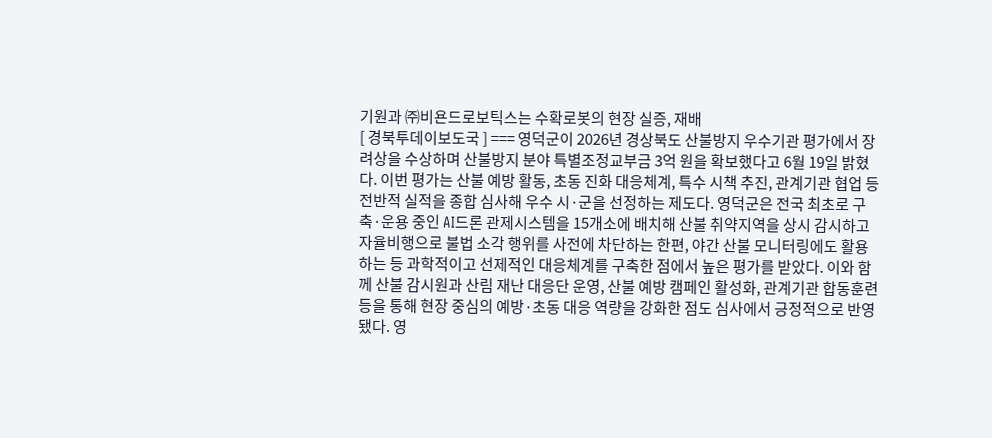기원과 ㈜비욘드로보틱스는 수확로봇의 현장 실증, 재배
[ 경북투데이보도국 ] === 영덕군이 2026년 경상북도 산불방지 우수기관 평가에서 장려상을 수상하며 산불방지 분야 특별조정교부금 3억 원을 확보했다고 6월 19일 밝혔다. 이번 평가는 산불 예방 활동, 초동 진화 대응체계, 특수 시책 추진, 관계기관 협업 등 전반적 실적을 종합 심사해 우수 시·군을 선정하는 제도다. 영덕군은 전국 최초로 구축·운용 중인 AI드론 관제시스템을 15개소에 배치해 산불 취약지역을 상시 감시하고 자율비행으로 불법 소각 행위를 사전에 차단하는 한편, 야간 산불 모니터링에도 활용하는 등 과학적이고 선제적인 대응체계를 구축한 점에서 높은 평가를 받았다. 이와 함께 산불 감시원과 산림 재난 대응단 운영, 산불 예방 캠페인 활성화, 관계기관 합동훈련 등을 통해 현장 중심의 예방·초동 대응 역량을 강화한 점도 심사에서 긍정적으로 반영됐다. 영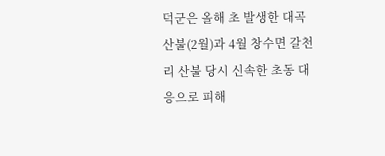덕군은 올해 초 발생한 대곡 산불(2월)과 4월 창수면 갈천리 산불 당시 신속한 초동 대응으로 피해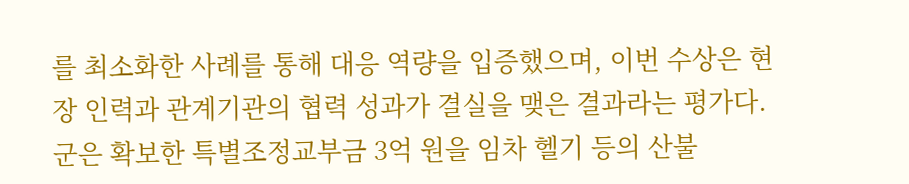를 최소화한 사례를 통해 대응 역량을 입증했으며, 이번 수상은 현장 인력과 관계기관의 협력 성과가 결실을 맺은 결과라는 평가다. 군은 확보한 특별조정교부금 3억 원을 임차 헬기 등의 산불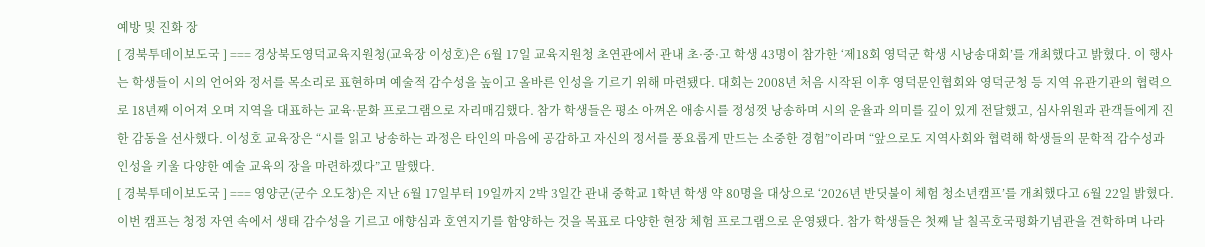예방 및 진화 장
[ 경북투데이보도국 ] === 경상북도영덕교육지원청(교육장 이성호)은 6월 17일 교육지원청 초연관에서 관내 초·중·고 학생 43명이 참가한 ‘제18회 영덕군 학생 시낭송대회’를 개최했다고 밝혔다. 이 행사는 학생들이 시의 언어와 정서를 목소리로 표현하며 예술적 감수성을 높이고 올바른 인성을 기르기 위해 마련됐다. 대회는 2008년 처음 시작된 이후 영덕문인협회와 영덕군청 등 지역 유관기관의 협력으로 18년째 이어져 오며 지역을 대표하는 교육·문화 프로그램으로 자리매김했다. 참가 학생들은 평소 아껴온 애송시를 정성껏 낭송하며 시의 운율과 의미를 깊이 있게 전달했고, 심사위원과 관객들에게 진한 감동을 선사했다. 이성호 교육장은 “시를 읽고 낭송하는 과정은 타인의 마음에 공감하고 자신의 정서를 풍요롭게 만드는 소중한 경험”이라며 “앞으로도 지역사회와 협력해 학생들의 문학적 감수성과 인성을 키울 다양한 예술 교육의 장을 마련하겠다”고 말했다.
[ 경북투데이보도국 ] === 영양군(군수 오도창)은 지난 6월 17일부터 19일까지 2박 3일간 관내 중학교 1학년 학생 약 80명을 대상으로 ‘2026년 반딧불이 체험 청소년캠프’를 개최했다고 6월 22일 밝혔다. 이번 캠프는 청정 자연 속에서 생태 감수성을 기르고 애향심과 호연지기를 함양하는 것을 목표로 다양한 현장 체험 프로그램으로 운영됐다. 참가 학생들은 첫째 날 칠곡호국평화기념관을 견학하며 나라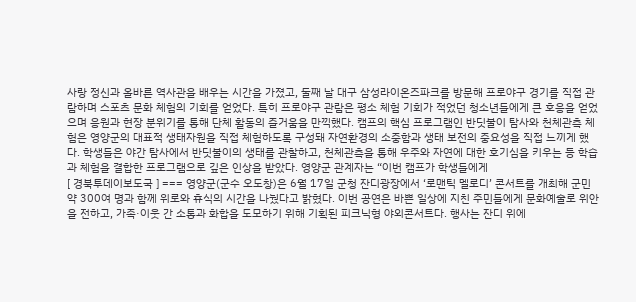사랑 정신과 올바른 역사관을 배우는 시간을 가졌고, 둘째 날 대구 삼성라이온즈파크를 방문해 프로야구 경기를 직접 관람하며 스포츠 문화 체험의 기회를 얻었다. 특히 프로야구 관람은 평소 체험 기회가 적었던 청소년들에게 큰 호응을 얻었으며 응원과 현장 분위기를 통해 단체 활동의 즐거움을 만끽했다. 캠프의 핵심 프로그램인 반딧불이 탐사와 천체관측 체험은 영양군의 대표적 생태자원을 직접 체험하도록 구성돼 자연환경의 소중함과 생태 보전의 중요성을 직접 느끼게 했다. 학생들은 야간 탐사에서 반딧불이의 생태를 관찰하고, 천체관측을 통해 우주와 자연에 대한 호기심을 키우는 등 학습과 체험을 결합한 프로그램으로 깊은 인상을 받았다. 영양군 관계자는 “이번 캠프가 학생들에게
[ 경북투데이보도국 ] === 영양군(군수 오도창)은 6월 17일 군청 잔디광장에서 ‘로맨틱 멜로디’ 콘서트를 개최해 군민 약 300여 명과 함께 위로와 휴식의 시간을 나눴다고 밝혔다. 이번 공연은 바쁜 일상에 지친 주민들에게 문화예술로 위안을 전하고, 가족·이웃 간 소통과 화합을 도모하기 위해 기획된 피크닉형 야외콘서트다. 행사는 잔디 위에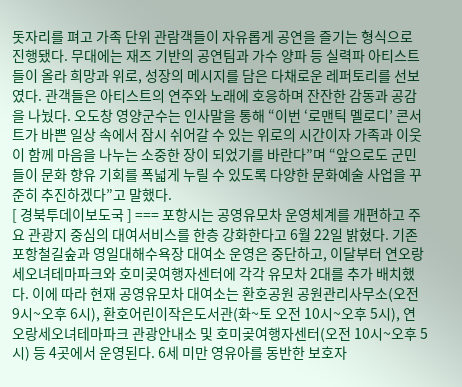돗자리를 펴고 가족 단위 관람객들이 자유롭게 공연을 즐기는 형식으로 진행됐다. 무대에는 재즈 기반의 공연팀과 가수 양파 등 실력파 아티스트들이 올라 희망과 위로, 성장의 메시지를 담은 다채로운 레퍼토리를 선보였다. 관객들은 아티스트의 연주와 노래에 호응하며 잔잔한 감동과 공감을 나눴다. 오도창 영양군수는 인사말을 통해 “이번 ‘로맨틱 멜로디’ 콘서트가 바쁜 일상 속에서 잠시 쉬어갈 수 있는 위로의 시간이자 가족과 이웃이 함께 마음을 나누는 소중한 장이 되었기를 바란다”며 “앞으로도 군민들이 문화 향유 기회를 폭넓게 누릴 수 있도록 다양한 문화예술 사업을 꾸준히 추진하겠다”고 말했다.
[ 경북투데이보도국 ] === 포항시는 공영유모차 운영체계를 개편하고 주요 관광지 중심의 대여서비스를 한층 강화한다고 6월 22일 밝혔다. 기존 포항철길숲과 영일대해수욕장 대여소 운영은 중단하고, 이달부터 연오랑세오녀테마파크와 호미곶여행자센터에 각각 유모차 2대를 추가 배치했다. 이에 따라 현재 공영유모차 대여소는 환호공원 공원관리사무소(오전 9시~오후 6시), 환호어린이작은도서관(화~토 오전 10시~오후 5시), 연오랑세오녀테마파크 관광안내소 및 호미곶여행자센터(오전 10시~오후 5시) 등 4곳에서 운영된다. 6세 미만 영유아를 동반한 보호자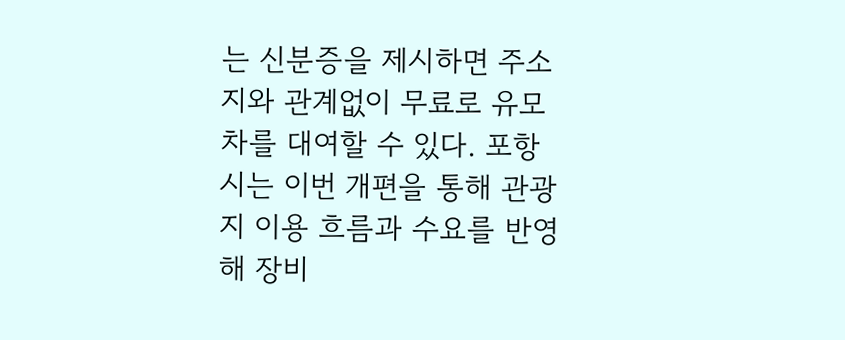는 신분증을 제시하면 주소지와 관계없이 무료로 유모차를 대여할 수 있다. 포항시는 이번 개편을 통해 관광지 이용 흐름과 수요를 반영해 장비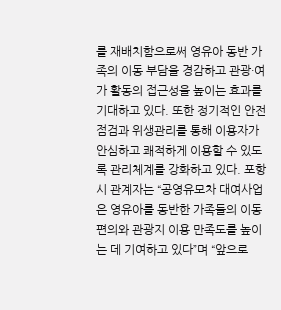를 재배치함으로써 영유아 동반 가족의 이동 부담을 경감하고 관광·여가 활동의 접근성을 높이는 효과를 기대하고 있다. 또한 정기적인 안전점검과 위생관리를 통해 이용자가 안심하고 쾌적하게 이용할 수 있도록 관리체계를 강화하고 있다. 포항시 관계자는 “공영유모차 대여사업은 영유아를 동반한 가족들의 이동 편의와 관광지 이용 만족도를 높이는 데 기여하고 있다”며 “앞으로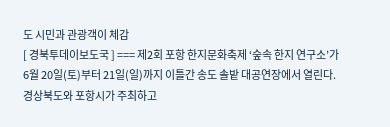도 시민과 관광객이 체감
[ 경북투데이보도국 ] === 제2회 포항 한지문화축제 ‘숲속 한지 연구소’가 6월 20일(토)부터 21일(일)까지 이틀간 송도 솔밭 대공연장에서 열린다. 경상북도와 포항시가 주최하고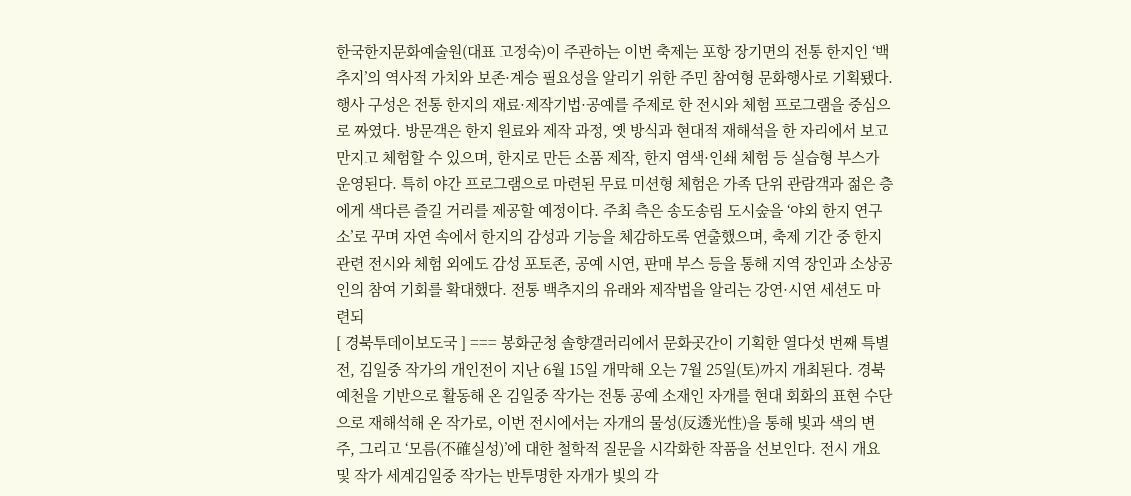한국한지문화예술원(대표 고정숙)이 주관하는 이번 축제는 포항 장기면의 전통 한지인 ‘백추지’의 역사적 가치와 보존·계승 필요성을 알리기 위한 주민 참여형 문화행사로 기획됐다. 행사 구성은 전통 한지의 재료·제작기법·공예를 주제로 한 전시와 체험 프로그램을 중심으로 짜였다. 방문객은 한지 원료와 제작 과정, 옛 방식과 현대적 재해석을 한 자리에서 보고 만지고 체험할 수 있으며, 한지로 만든 소품 제작, 한지 염색·인쇄 체험 등 실습형 부스가 운영된다. 특히 야간 프로그램으로 마련된 무료 미션형 체험은 가족 단위 관람객과 젊은 층에게 색다른 즐길 거리를 제공할 예정이다. 주최 측은 송도송림 도시숲을 ‘야외 한지 연구소’로 꾸며 자연 속에서 한지의 감성과 기능을 체감하도록 연출했으며, 축제 기간 중 한지 관련 전시와 체험 외에도 감성 포토존, 공예 시연, 판매 부스 등을 통해 지역 장인과 소상공인의 참여 기회를 확대했다. 전통 백추지의 유래와 제작법을 알리는 강연·시연 세션도 마련되
[ 경북투데이보도국 ] === 봉화군청 솔향갤러리에서 문화곳간이 기획한 열다섯 번째 특별전, 김일중 작가의 개인전이 지난 6월 15일 개막해 오는 7월 25일(토)까지 개최된다. 경북 예천을 기반으로 활동해 온 김일중 작가는 전통 공예 소재인 자개를 현대 회화의 표현 수단으로 재해석해 온 작가로, 이번 전시에서는 자개의 물성(反透光性)을 통해 빛과 색의 변주, 그리고 ‘모름(不確실성)’에 대한 철학적 질문을 시각화한 작품을 선보인다. 전시 개요 및 작가 세계김일중 작가는 반투명한 자개가 빛의 각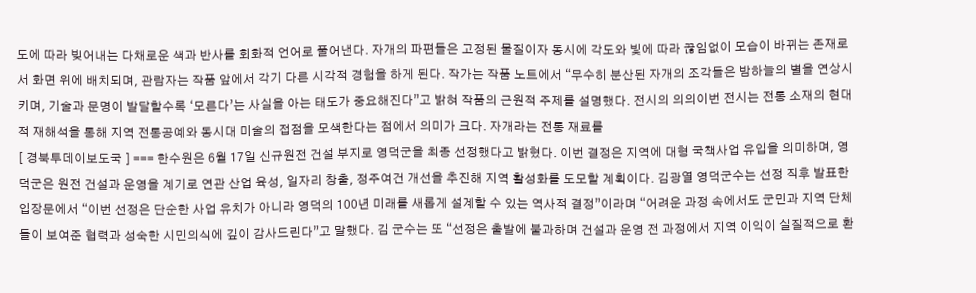도에 따라 빚어내는 다채로운 색과 반사를 회화적 언어로 풀어낸다. 자개의 파편들은 고정된 물질이자 동시에 각도와 빛에 따라 끊임없이 모습이 바뀌는 존재로서 화면 위에 배치되며, 관람자는 작품 앞에서 각기 다른 시각적 경험을 하게 된다. 작가는 작품 노트에서 “무수히 분산된 자개의 조각들은 밤하늘의 별을 연상시키며, 기술과 문명이 발달할수록 ‘모른다’는 사실을 아는 태도가 중요해진다”고 밝혀 작품의 근원적 주제를 설명했다. 전시의 의의이번 전시는 전통 소재의 현대적 재해석을 통해 지역 전통공예와 동시대 미술의 접점을 모색한다는 점에서 의미가 크다. 자개라는 전통 재료를
[ 경북투데이보도국 ] === 한수원은 6월 17일 신규원전 건설 부지로 영덕군을 최종 선정했다고 밝혔다. 이번 결정은 지역에 대형 국책사업 유입을 의미하며, 영덕군은 원전 건설과 운영을 계기로 연관 산업 육성, 일자리 창출, 정주여건 개선을 추진해 지역 활성화를 도모할 계획이다. 김광열 영덕군수는 선정 직후 발표한 입장문에서 “이번 선정은 단순한 사업 유치가 아니라 영덕의 100년 미래를 새롭게 설계할 수 있는 역사적 결정”이라며 “어려운 과정 속에서도 군민과 지역 단체들이 보여준 협력과 성숙한 시민의식에 깊이 감사드린다”고 말했다. 김 군수는 또 “선정은 출발에 불과하며 건설과 운영 전 과정에서 지역 이익이 실질적으로 환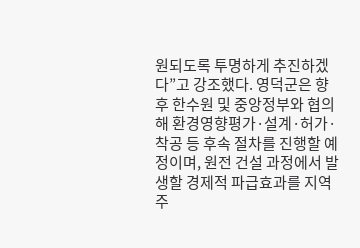원되도록 투명하게 추진하겠다”고 강조했다. 영덕군은 향후 한수원 및 중앙정부와 협의해 환경영향평가·설계·허가·착공 등 후속 절차를 진행할 예정이며, 원전 건설 과정에서 발생할 경제적 파급효과를 지역 주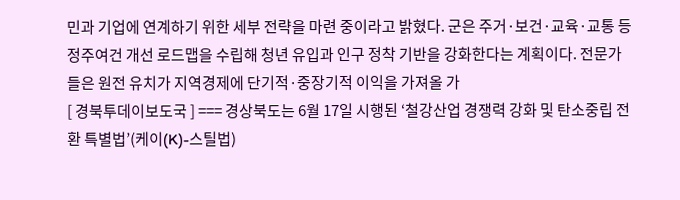민과 기업에 연계하기 위한 세부 전략을 마련 중이라고 밝혔다. 군은 주거·보건·교육·교통 등 정주여건 개선 로드맵을 수립해 청년 유입과 인구 정착 기반을 강화한다는 계획이다. 전문가들은 원전 유치가 지역경제에 단기적·중장기적 이익을 가져올 가
[ 경북투데이보도국 ] === 경상북도는 6월 17일 시행된 ‘철강산업 경쟁력 강화 및 탄소중립 전환 특별법’(케이(K)-스틸법)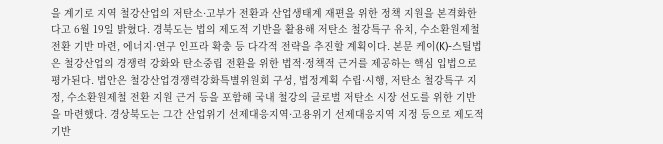을 계기로 지역 철강산업의 저탄소·고부가 전환과 산업생태계 재편을 위한 정책 지원을 본격화한다고 6월 19일 밝혔다. 경북도는 법의 제도적 기반을 활용해 저탄소 철강특구 유치, 수소환원제철 전환 기반 마련, 에너지·연구 인프라 확충 등 다각적 전략을 추진할 계획이다. 본문 케이(K)-스틸법은 철강산업의 경쟁력 강화와 탄소중립 전환을 위한 법적·정책적 근거를 제공하는 핵심 입법으로 평가된다. 법안은 철강산업경쟁력강화특별위원회 구성, 법정계획 수립·시행, 저탄소 철강특구 지정, 수소환원제철 전환 지원 근거 등을 포함해 국내 철강의 글로벌 저탄소 시장 선도를 위한 기반을 마련했다. 경상북도는 그간 산업위기 선제대응지역·고용위기 선제대응지역 지정 등으로 제도적 기반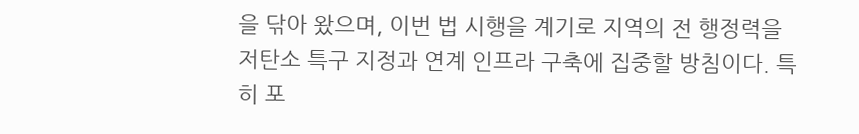을 닦아 왔으며, 이번 법 시행을 계기로 지역의 전 행정력을 저탄소 특구 지정과 연계 인프라 구축에 집중할 방침이다. 특히 포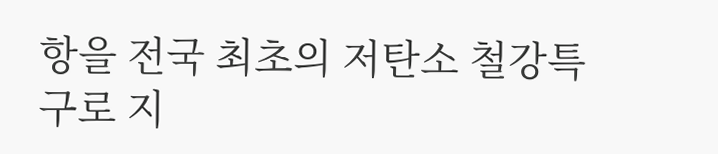항을 전국 최초의 저탄소 철강특구로 지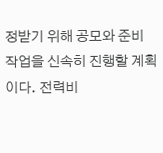정받기 위해 공모와 준비 작업을 신속히 진행할 계획이다. 전력비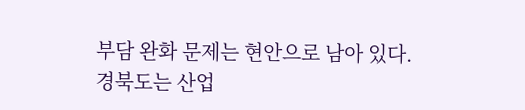부담 완화 문제는 현안으로 남아 있다. 경북도는 산업